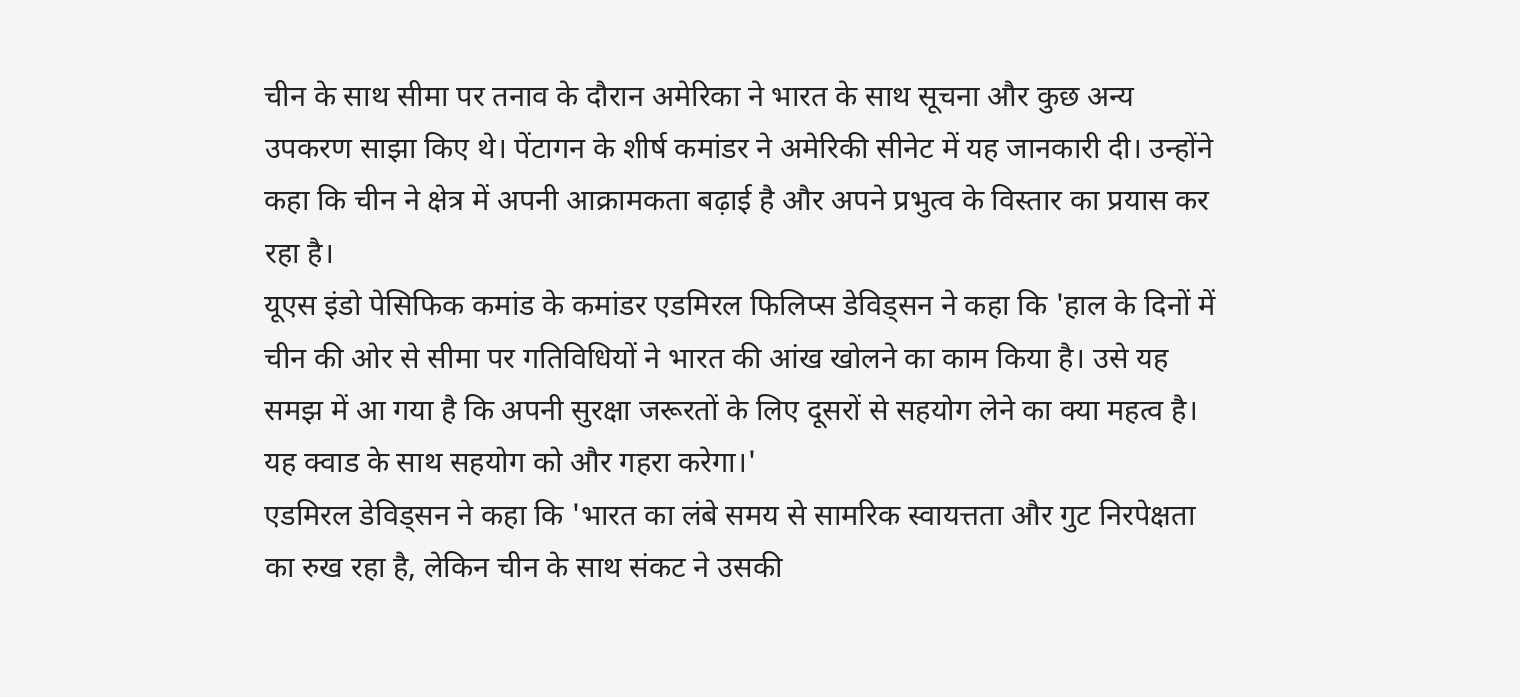चीन के साथ सीमा पर तनाव के दौरान अमेरिका ने भारत के साथ सूचना और कुछ अन्य उपकरण साझा किए थे। पेंटागन के शीर्ष कमांडर ने अमेरिकी सीनेट में यह जानकारी दी। उन्होंने कहा कि चीन ने क्षेत्र में अपनी आक्रामकता बढ़ाई है और अपने प्रभुत्व के विस्तार का प्रयास कर रहा है।
यूएस इंडो पेसिफिक कमांड के कमांडर एडमिरल फिलिप्स डेविड्सन ने कहा कि 'हाल के दिनों में चीन की ओर से सीमा पर गतिविधियों ने भारत की आंख खोलने का काम किया है। उसे यह समझ में आ गया है कि अपनी सुरक्षा जरूरतों के लिए दूसरों से सहयोग लेने का क्या महत्व है। यह क्वाड के साथ सहयोग को और गहरा करेगा।'
एडमिरल डेविड्सन ने कहा कि 'भारत का लंबे समय से सामरिक स्वायत्तता और गुट निरपेक्षता का रुख रहा है, लेकिन चीन के साथ संकट ने उसकी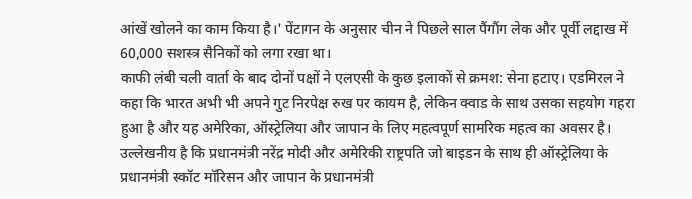आंखें खोलने का काम किया है।' पेंटागन के अनुसार चीन ने पिछले साल पैंगौंग लेक और पूर्वी लद्दाख में 60,000 सशस्त्र सैनिकों को लगा रखा था।
काफी लंबी चली वार्ता के बाद दोनों पक्षों ने एलएसी के कुछ इलाकों से क्रमश: सेना हटाए। एडमिरल ने कहा कि भारत अभी भी अपने गुट निरपेक्ष रुख पर कायम है, लेकिन क्वाड के साथ उसका सहयोग गहरा हुआ है और यह अमेरिका, ऑस्ट्रेलिया और जापान के लिए महत्वपूर्ण सामरिक महत्व का अवसर है।
उल्लेखनीय है कि प्रधानमंत्री नरेंद्र मोदी और अमेरिकी राष्ट्रपति जो बाइडन के साथ ही ऑस्ट्रेलिया के प्रधानमंत्री स्कॉट मॉरिसन और जापान के प्रधानमंत्री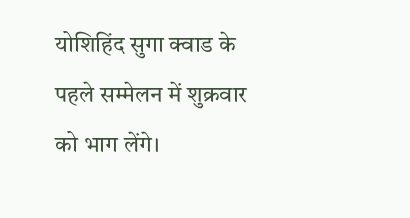योशिहिंद सुगा क्वाड के पहले सम्मेलन में शुक्रवार को भाग लेंगे।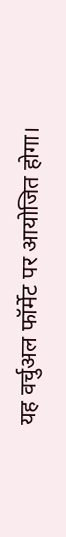यह वर्चुअल फॉर्मेट पर आयोजित होगा।